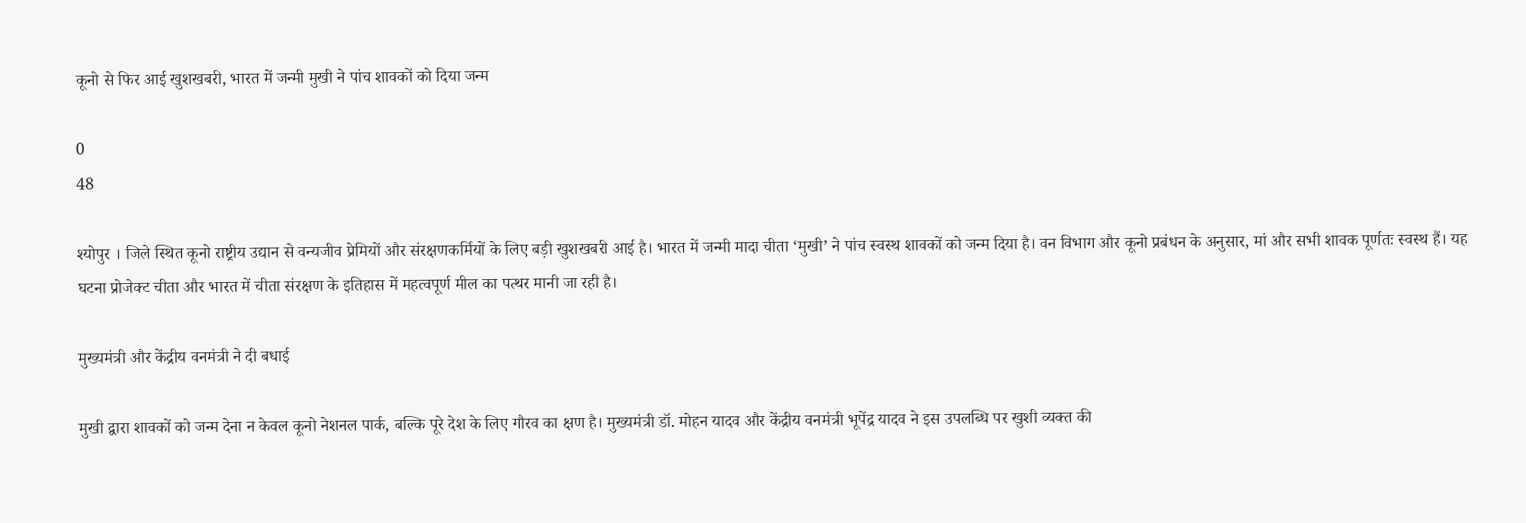कूनो से फिर आई खुशखबरी, भारत में जन्मी मुखी ने पांच शावकों को दिया जन्म

0
48

श्योपुर । जिले स्थित कूनो राष्ट्रीय उद्यान से वन्यजीव प्रेमियों और संरक्षणकर्मियों के लिए बड़ी खुशखबरी आई है। भारत में जन्मी मादा चीता ‘मुखी’ ने पांच स्वस्थ शावकों को जन्म दिया है। वन विभाग और कूनो प्रबंधन के अनुसार, मां और सभी शावक पूर्णतः स्वस्थ हैं। यह घटना प्रोजेक्ट चीता और भारत में चीता संरक्षण के इतिहास में महत्वपूर्ण मील का पत्थर मानी जा रही है।

मुख्यमंत्री और केंद्रीय वनमंत्री ने दी बधाई

मुखी द्वारा शावकों को जन्म देना न केवल कूनो नेशनल पार्क, बल्कि पूरे देश के लिए गौरव का क्षण है। मुख्यमंत्री डॉ. मोहन यादव और केंद्रीय वनमंत्री भूपेंद्र यादव ने इस उपलब्धि पर खुशी व्यक्त की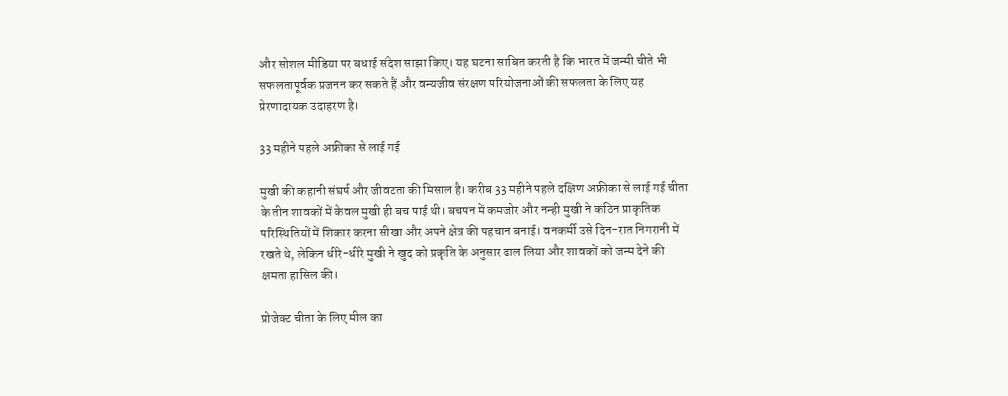और सोशल मीडिया पर बधाई संदेश साझा किए। यह घटना साबित करती है कि भारत में जन्मी चीते भी सफलतापूर्वक प्रजनन कर सकते हैं और वन्यजीव संरक्षण परियोजनाओं की सफलता के लिए यह प्रेरणादायक उदाहरण है।

33 महीने पहले अफ्रीका से लाई गई

मुखी की कहानी संघर्ष और जीवटता की मिसाल है। करीब 33 महीने पहले दक्षिण अफ्रीका से लाई गई चीता के तीन शावकों में केवल मुखी ही बच पाई थी। बचपन में कमजोर और नन्ही मुखी ने कठिन प्राकृतिक परिस्थितियों में शिकार करना सीखा और अपने क्षेत्र की पहचान बनाई। वनकर्मी उसे दिन-रात निगरानी में रखते थे, लेकिन धीरे-धीरे मुखी ने खुद को प्रकृति के अनुसार ढाल लिया और शावकों को जन्म देने की क्षमता हासिल की।

प्रोजेक्ट चीता के लिए मील का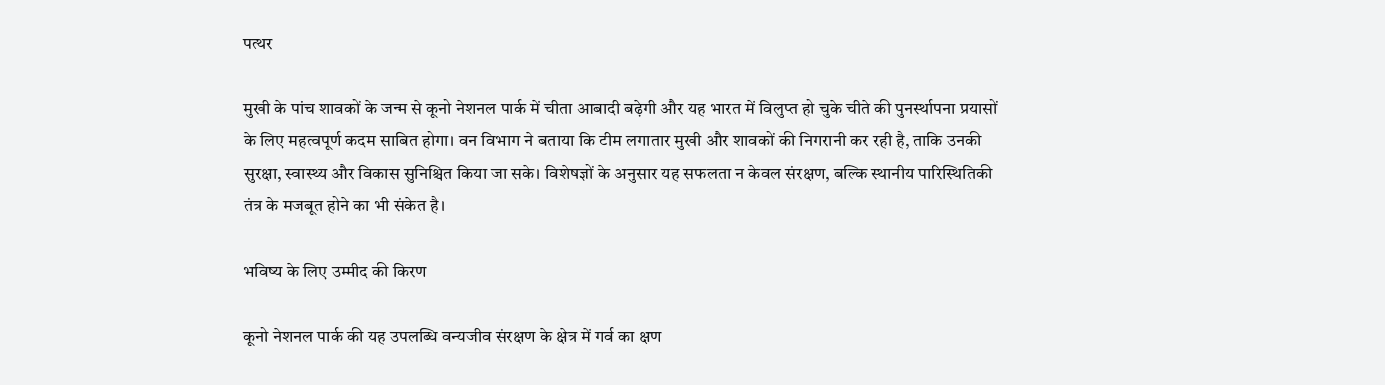पत्थर

मुखी के पांच शावकों के जन्म से कूनो नेशनल पार्क में चीता आबादी बढ़ेगी और यह भारत में विलुप्त हो चुके चीते की पुनर्स्थापना प्रयासों के लिए महत्वपूर्ण कदम साबित होगा। वन विभाग ने बताया कि टीम लगातार मुखी और शावकों की निगरानी कर रही है, ताकि उनकी सुरक्षा, स्वास्थ्य और विकास सुनिश्चित किया जा सके। विशेषज्ञों के अनुसार यह सफलता न केवल संरक्षण, बल्कि स्थानीय पारिस्थितिकी तंत्र के मजबूत होने का भी संकेत है।

भविष्य के लिए उम्मीद की किरण

कूनो नेशनल पार्क की यह उपलब्धि वन्यजीव संरक्षण के क्षेत्र में गर्व का क्षण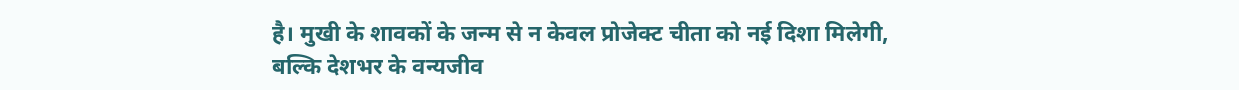है। मुखी के शावकों के जन्म से न केवल प्रोजेक्ट चीता को नई दिशा मिलेगी, बल्कि देशभर के वन्यजीव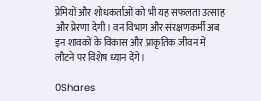प्रेमियों और शोधकर्ताओं को भी यह सफलता उत्साह और प्रेरणा देगी। वन विभाग और संरक्षणकर्मी अब इन शावकों के विकास और प्राकृतिक जीवन में लौटने पर विशेष ध्यान देंगे।

0Shares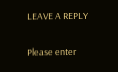LEAVE A REPLY

Please enter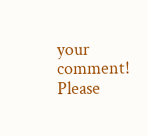your comment!
Please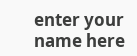enter your name here